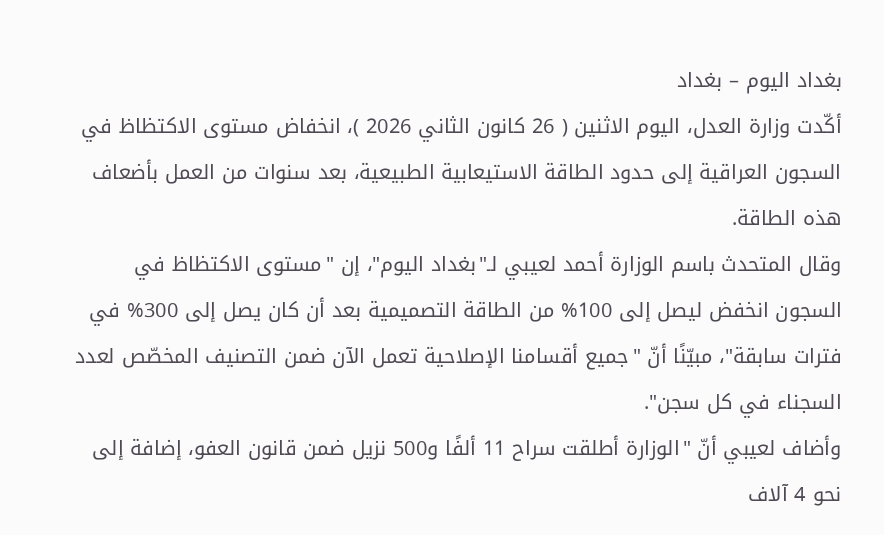بغداد اليوم – بغداد
أكّدت وزارة العدل، اليوم الاثنين ( 26 كانون الثاني 2026 )، انخفاض مستوى الاكتظاظ في السجون العراقية إلى حدود الطاقة الاستيعابية الطبيعية، بعد سنوات من العمل بأضعاف هذه الطاقة.
وقال المتحدث باسم الوزارة أحمد لعيبي لـ"بغداد اليوم"، إن "مستوى الاكتظاظ في السجون انخفض ليصل إلى 100% من الطاقة التصميمية بعد أن كان يصل إلى 300% في فترات سابقة"، مبيّنًا أنّ "جميع أقسامنا الإصلاحية تعمل الآن ضمن التصنيف المخصّص لعدد السجناء في كل سجن".
وأضاف لعيبي أنّ "الوزارة أطلقت سراح 11 ألفًا و500 نزيل ضمن قانون العفو، إضافة إلى نحو 4 آلاف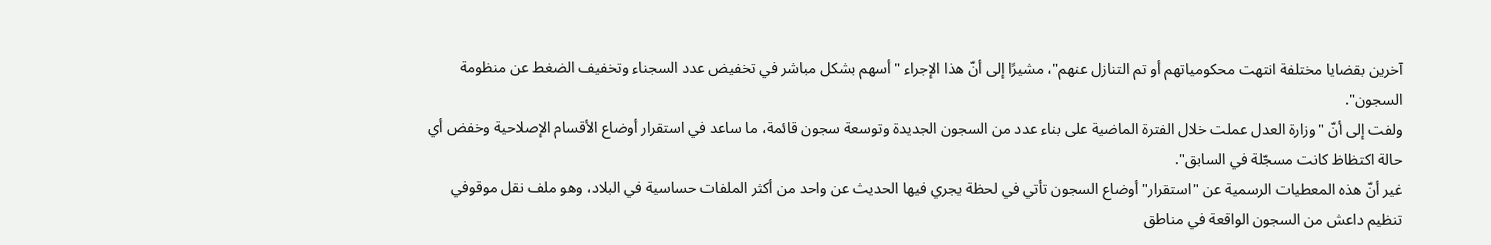آخرين بقضايا مختلفة انتهت محكومياتهم أو تم التنازل عنهم"، مشيرًا إلى أنّ هذا الإجراء "أسهم بشكل مباشر في تخفيض عدد السجناء وتخفيف الضغط عن منظومة السجون".
ولفت إلى أنّ "وزارة العدل عملت خلال الفترة الماضية على بناء عدد من السجون الجديدة وتوسعة سجون قائمة، ما ساعد في استقرار أوضاع الأقسام الإصلاحية وخفض أي حالة اكتظاظ كانت مسجّلة في السابق".
غير أنّ هذه المعطيات الرسمية عن "استقرار" أوضاع السجون تأتي في لحظة يجري فيها الحديث عن واحد من أكثر الملفات حساسية في البلاد، وهو ملف نقل موقوفي تنظيم داعش من السجون الواقعة في مناطق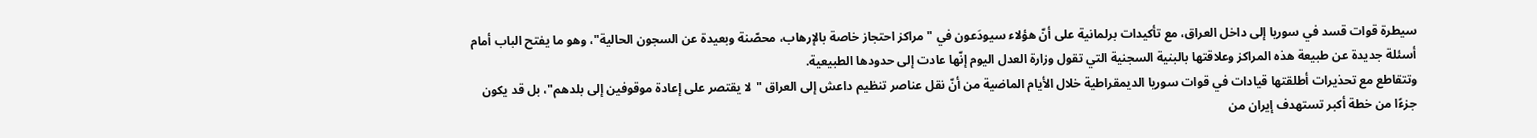سيطرة قوات قسد في سوريا إلى داخل العراق، مع تأكيدات برلمانية على أنّ هؤلاء سيودَعون في "مراكز احتجاز خاصة بالإرهاب، محصّنة وبعيدة عن السجون الحالية"، وهو ما يفتح الباب أمام أسئلة جديدة عن طبيعة هذه المراكز وعلاقتها بالبنية السجنية التي تقول وزارة العدل اليوم إنّها عادت إلى حدودها الطبيعية.
وتتقاطع مع تحذيرات أطلقتها قيادات في قوات سوريا الديمقراطية خلال الأيام الماضية من أنّ نقل عناصر تنظيم داعش إلى العراق "لا يقتصر على إعادة موقوفين إلى بلدهم"، بل قد يكون جزءًا من خطة أكبر تستهدف إيران من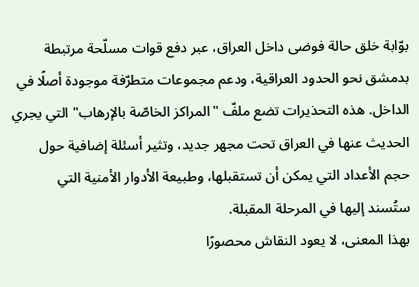بوّابة خلق حالة فوضى داخل العراق، عبر دفع قوات مسلّحة مرتبطة بدمشق نحو الحدود العراقية، ودعم مجموعات متطرّفة موجودة أصلًا في الداخل. هذه التحذيرات تضع ملفّ "المراكز الخاصّة بالإرهاب" التي يجري الحديث عنها في العراق تحت مجهر جديد، وتثير أسئلة إضافية حول حجم الأعداد التي يمكن أن تستقبلها، وطبيعة الأدوار الأمنية التي ستُسند إليها في المرحلة المقبلة.
بهذا المعنى، لا يعود النقاش محصورًا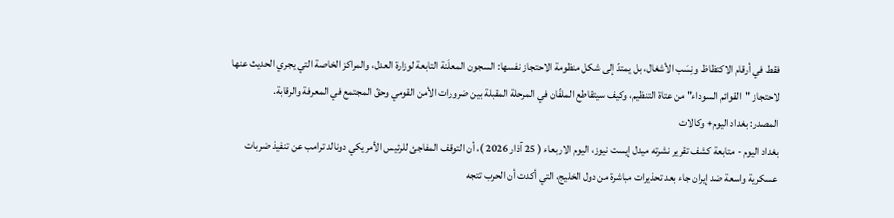فقط في أرقام الاكتظاظ ونِسَب الأشغال، بل يمتدّ إلى شكل منظومة الاحتجاز نفسها: السجون المعلَنة التابعة لوزارة العدل، والمراكز الخاصة التي يجري الحديث عنها لاحتجاز "القوائم السوداء" من عتاة التنظيم، وكيف سيتقاطع الملفّان في المرحلة المقبلة بين ضرورات الأمن القومي وحقّ المجتمع في المعرفة والرقابة.
المصدر: بغداد اليوم+ وكالات
بغداد اليوم - متابعة كشف تقرير نشرته ميدل إيست نيوز، اليوم الاربعاء ( 25 آذار 2026 )، أن التوقف المفاجئ للرئيس الأمريكي دونالد ترامب عن تنفيذ ضربات عسكرية واسعة ضد إيران جاء بعد تحذيرات مباشرة من دول الخليج، التي أكدت أن الحرب تتجه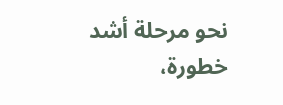نحو مرحلة أشد خطورة،